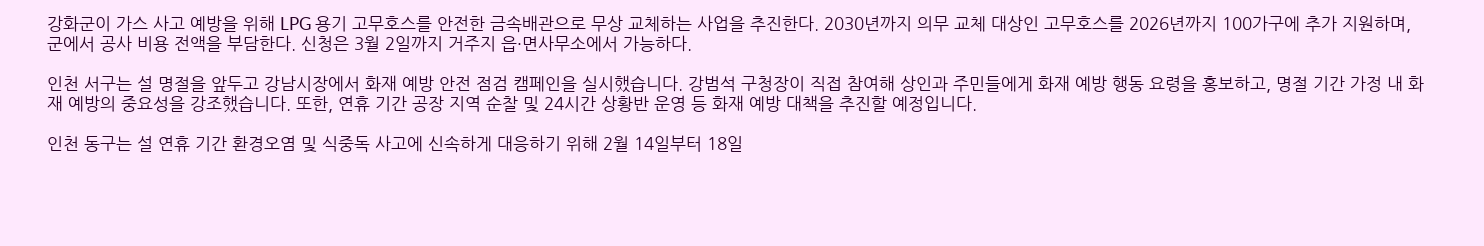강화군이 가스 사고 예방을 위해 LPG 용기 고무호스를 안전한 금속배관으로 무상 교체하는 사업을 추진한다. 2030년까지 의무 교체 대상인 고무호스를 2026년까지 100가구에 추가 지원하며, 군에서 공사 비용 전액을 부담한다. 신청은 3월 2일까지 거주지 읍·면사무소에서 가능하다.

인천 서구는 설 명절을 앞두고 강남시장에서 화재 예방 안전 점검 캠페인을 실시했습니다. 강범석 구청장이 직접 참여해 상인과 주민들에게 화재 예방 행동 요령을 홍보하고, 명절 기간 가정 내 화재 예방의 중요성을 강조했습니다. 또한, 연휴 기간 공장 지역 순찰 및 24시간 상황반 운영 등 화재 예방 대책을 추진할 예정입니다.

인천 동구는 설 연휴 기간 환경오염 및 식중독 사고에 신속하게 대응하기 위해 2월 14일부터 18일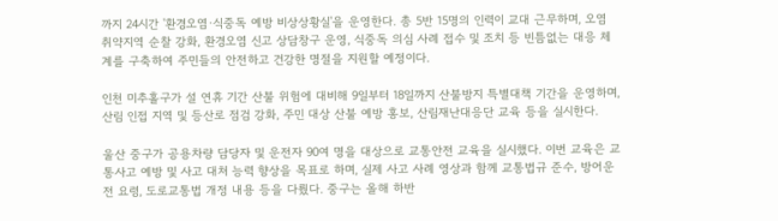까지 24시간 '환경오염·식중독 예방 비상상황실'을 운영한다. 총 5반 15명의 인력이 교대 근무하며, 오염 취약지역 순찰 강화, 환경오염 신고 상담창구 운영, 식중독 의심 사례 접수 및 조치 등 빈틈없는 대응 체계를 구축하여 주민들의 안전하고 건강한 명절을 지원할 예정이다.

인천 미추홀구가 설 연휴 기간 산불 위험에 대비해 9일부터 18일까지 산불방지 특별대책 기간을 운영하며, 산림 인접 지역 및 등산로 점검 강화, 주민 대상 산불 예방 홍보, 산림재난대응단 교육 등을 실시한다.

울산 중구가 공용차량 담당자 및 운전자 90여 명을 대상으로 교통안전 교육을 실시했다. 이번 교육은 교통사고 예방 및 사고 대처 능력 향상을 목표로 하며, 실제 사고 사례 영상과 함께 교통법규 준수, 방어운전 요령, 도로교통법 개정 내용 등을 다뤘다. 중구는 올해 하반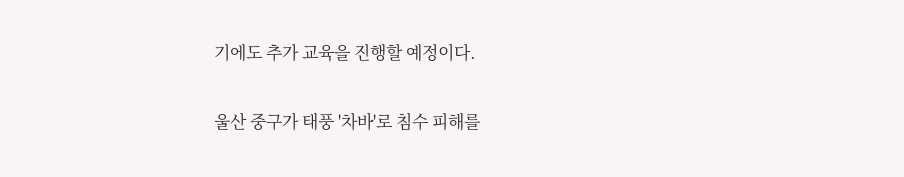기에도 추가 교육을 진행할 예정이다.

울산 중구가 태풍 '차바'로 침수 피해를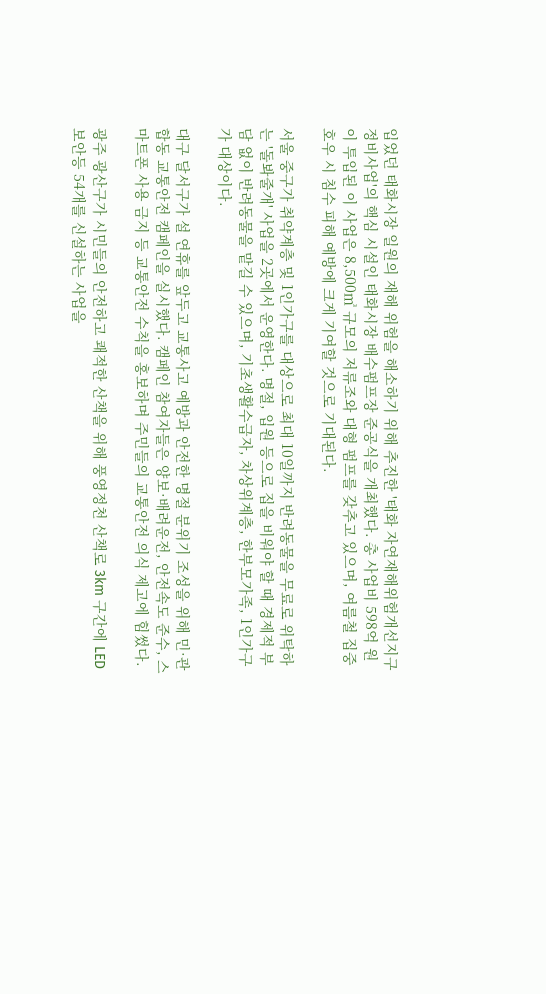입었던 태화시장 일원의 재해 위험을 해소하기 위해 추진한 '태화 자연재해위험개선지구 정비사업'의 핵심 시설인 태화시장 배수펌프장 준공식을 개최했다. 총 사업비 598억 원이 투입된 이 사업은 8,500㎥ 규모의 저류조와 대형 펌프를 갖추고 있으며, 여름철 집중호우 시 침수 피해 예방에 크게 기여할 것으로 기대된다.

서울 중구가 취약계층 및 1인가구를 대상으로 최대 10일까지 반려동물을 무료로 위탁하는 '돌봐줄개' 사업을 2곳에서 운영한다. 명절, 입원 등으로 집을 비워야 할 때 경제적 부담 없이 반려동물을 맡길 수 있으며, 기초생활수급자, 차상위계층, 한부모가족, 1인가구가 대상이다.

대구 달서구가 설 연휴를 앞두고 교통사고 예방과 안전한 명절 분위기 조성을 위해 민·관 합동 교통안전 캠페인을 실시했다. 캠페인 참여자들은 양보·배려운전, 안전속도 준수, 스마트폰 사용 금지 등 교통안전 수칙을 홍보하며 주민들의 교통안전 의식 제고에 힘썼다.

광주 광산구가 시민들의 안전하고 쾌적한 산책을 위해 풍영정천 산책로 3km 구간에 LED 보안등 54개를 신설하는 사업을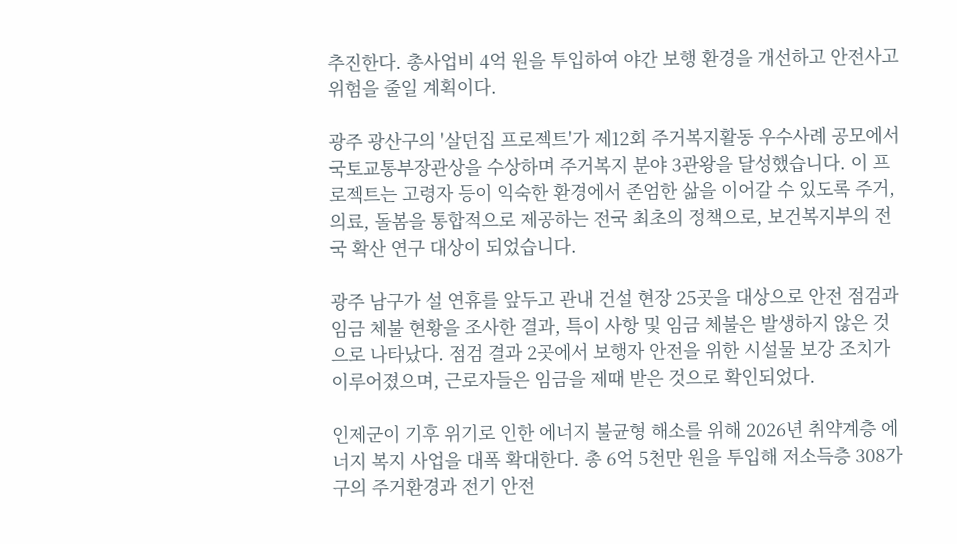추진한다. 총사업비 4억 원을 투입하여 야간 보행 환경을 개선하고 안전사고 위험을 줄일 계획이다.

광주 광산구의 '살던집 프로젝트'가 제12회 주거복지활동 우수사례 공모에서 국토교통부장관상을 수상하며 주거복지 분야 3관왕을 달성했습니다. 이 프로젝트는 고령자 등이 익숙한 환경에서 존엄한 삶을 이어갈 수 있도록 주거, 의료, 돌봄을 통합적으로 제공하는 전국 최초의 정책으로, 보건복지부의 전국 확산 연구 대상이 되었습니다.

광주 남구가 설 연휴를 앞두고 관내 건설 현장 25곳을 대상으로 안전 점검과 임금 체불 현황을 조사한 결과, 특이 사항 및 임금 체불은 발생하지 않은 것으로 나타났다. 점검 결과 2곳에서 보행자 안전을 위한 시설물 보강 조치가 이루어졌으며, 근로자들은 임금을 제때 받은 것으로 확인되었다.

인제군이 기후 위기로 인한 에너지 불균형 해소를 위해 2026년 취약계층 에너지 복지 사업을 대폭 확대한다. 총 6억 5천만 원을 투입해 저소득층 308가구의 주거환경과 전기 안전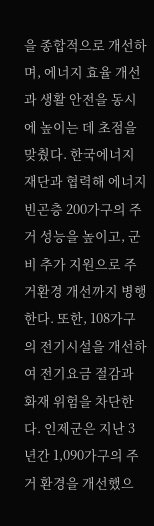을 종합적으로 개선하며, 에너지 효율 개선과 생활 안전을 동시에 높이는 데 초점을 맞췄다. 한국에너지재단과 협력해 에너지 빈곤층 200가구의 주거 성능을 높이고, 군비 추가 지원으로 주거환경 개선까지 병행한다. 또한, 108가구의 전기시설을 개선하여 전기요금 절감과 화재 위험을 차단한다. 인제군은 지난 3년간 1,090가구의 주거 환경을 개선했으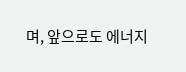며, 앞으로도 에너지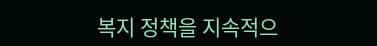복지 정책을 지속적으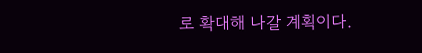로 확대해 나갈 계획이다.